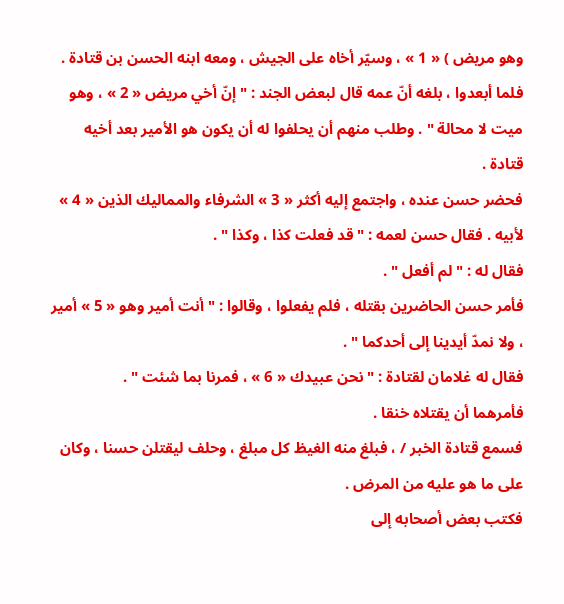وهو مريض ) « 1 » ، وسيّر أخاه على الجيش ، ومعه ابنه الحسن بن قتادة .
فلما أبعدوا ، بلغه أنّ عمه قال لبعض الجند : " إنّ أخي مريض « 2 » ، وهو ميت لا محالة " . وطلب منهم أن يحلفوا له أن يكون هو الأمير بعد أخيه قتادة .
فحضر حسن عنده ، واجتمع إليه أكثر « 3 » الشرفاء والمماليك الذين « 4 » لأبيه . فقال حسن لعمه : " قد فعلت كذا ، وكذا " .
فقال له : " لم أفعل " .
فأمر حسن الحاضرين بقتله ، فلم يفعلوا ، وقالوا : " أنت أمير وهو « 5 » أمير ، ولا نمدّ أيدينا إلى أحدكما " .
فقال له غلامان لقتادة : " نحن عبيدك « 6 » ، فمرنا بما شئت " .
فأمرهما أن يقتلاه خنقا .
فسمع قتادة الخبر / ، فبلغ منه الغيظ كل مبلغ ، وحلف ليقتلن حسنا ، وكان على ما هو عليه من المرض .
فكتب بعض أصحابه إلى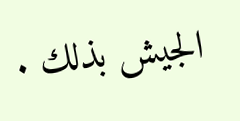الجيش بذلك .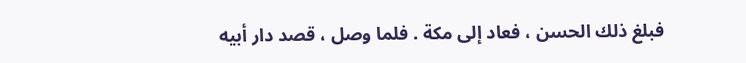فبلغ ذلك الحسن ، فعاد إلى مكة . فلما وصل ، قصد دار أبيه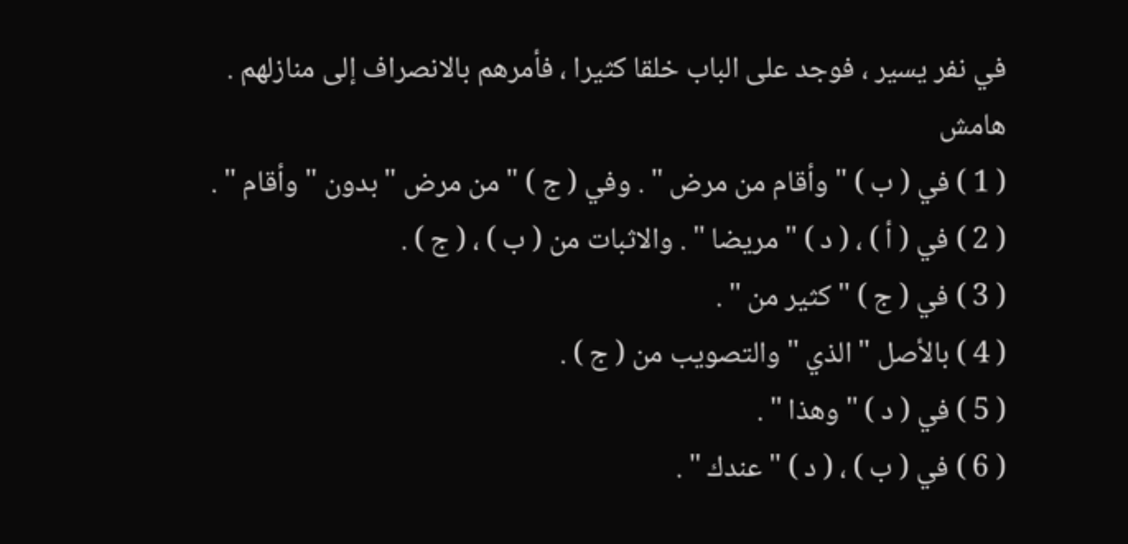في نفر يسير ، فوجد على الباب خلقا كثيرا ، فأمرهم بالانصراف إلى منازلهم .
هامش
( 1 ) في ( ب ) " وأقام من مرض " . وفي ( ج ) " من مرض " بدون " وأقام " .
( 2 ) في ( أ ) ، ( د ) " مريضا " . والاثبات من ( ب ) ، ( ج ) .
( 3 ) في ( ج ) " كثير من " .
( 4 ) بالأصل " الذي " والتصويب من ( ج ) .
( 5 ) في ( د ) " وهذا " .
( 6 ) في ( ب ) ، ( د ) " عندك " .